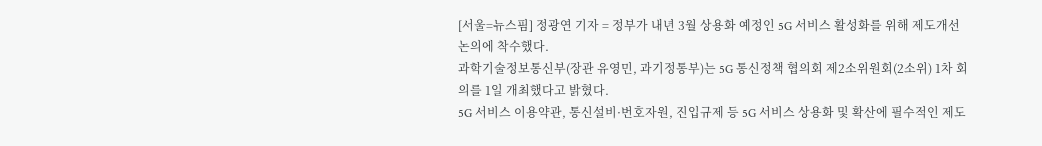[서울=뉴스핌] 정광연 기자 = 정부가 내년 3월 상용화 예정인 5G 서비스 활성화를 위해 제도개선 논의에 착수했다.
과학기술정보통신부(장관 유영민, 과기정통부)는 5G 통신정책 협의회 제2소위원회(2소위) 1차 회의를 1일 개최했다고 밝혔다.
5G 서비스 이용약관, 통신설비·번호자원, 진입규제 등 5G 서비스 상용화 및 확산에 필수적인 제도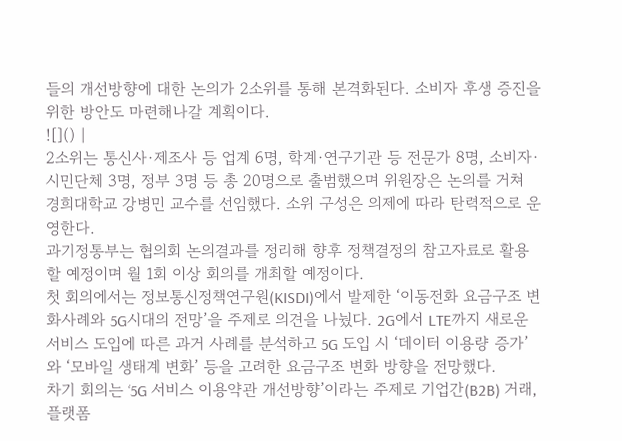들의 개선방향에 대한 논의가 2소위를 통해 본격화된다. 소비자 후생 증진을 위한 방안도 마련해나갈 계획이다.
![]() |
2소위는 통신사·제조사 등 업계 6명, 학계·연구기관 등 전문가 8명, 소비자·시민단체 3명, 정부 3명 등 총 20명으로 출범했으며 위원장은 논의를 거쳐 경희대학교 강병민 교수를 선임했다. 소위 구성은 의제에 따라 탄력적으로 운영한다.
과기정통부는 협의회 논의결과를 정리해 향후 정책결정의 참고자료로 활용할 예정이며 월 1회 이상 회의를 개최할 예정이다.
첫 회의에서는 정보통신정책연구원(KISDI)에서 발제한 ‘이동전화 요금구조 변화사례와 5G시대의 전망’을 주제로 의견을 나눴다. 2G에서 LTE까지 새로운 서비스 도입에 따른 과거 사례를 분석하고 5G 도입 시 ‘데이터 이용량 증가’와 ‘모바일 생태계 변화’ 등을 고려한 요금구조 변화 방향을 전망했다.
차기 회의는 ‘5G 서비스 이용약관 개선방향’이라는 주제로 기업간(B2B) 거래, 플랫폼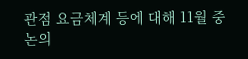관점 요금체계 등에 대해 11월 중 논의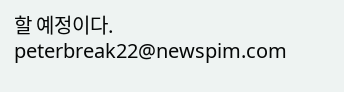할 예정이다.
peterbreak22@newspim.com